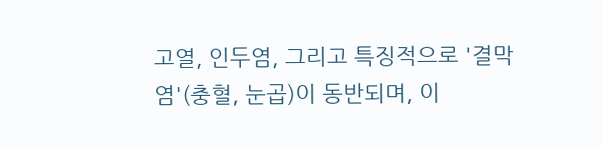고열, 인두염, 그리고 특징적으로 '결막염'(충혈, 눈곱)이 동반되며, 이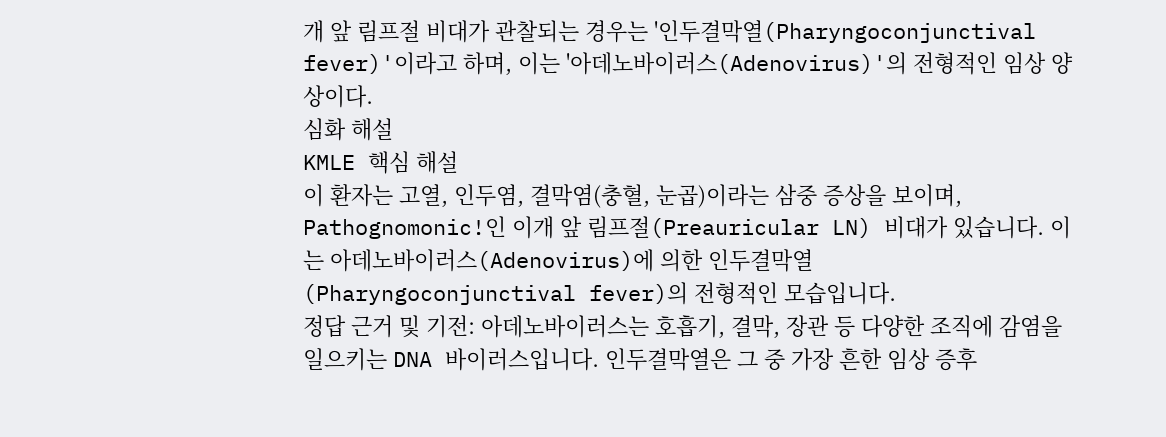개 앞 림프절 비대가 관찰되는 경우는 '인두결막열(Pharyngoconjunctival fever)'이라고 하며, 이는 '아데노바이러스(Adenovirus)'의 전형적인 임상 양상이다.
심화 해설
KMLE 핵심 해설
이 환자는 고열, 인두염, 결막염(충혈, 눈곱)이라는 삼중 증상을 보이며, Pathognomonic!인 이개 앞 림프절(Preauricular LN) 비대가 있습니다. 이는 아데노바이러스(Adenovirus)에 의한 인두결막열(Pharyngoconjunctival fever)의 전형적인 모습입니다.
정답 근거 및 기전: 아데노바이러스는 호흡기, 결막, 장관 등 다양한 조직에 감염을 일으키는 DNA 바이러스입니다. 인두결막열은 그 중 가장 흔한 임상 증후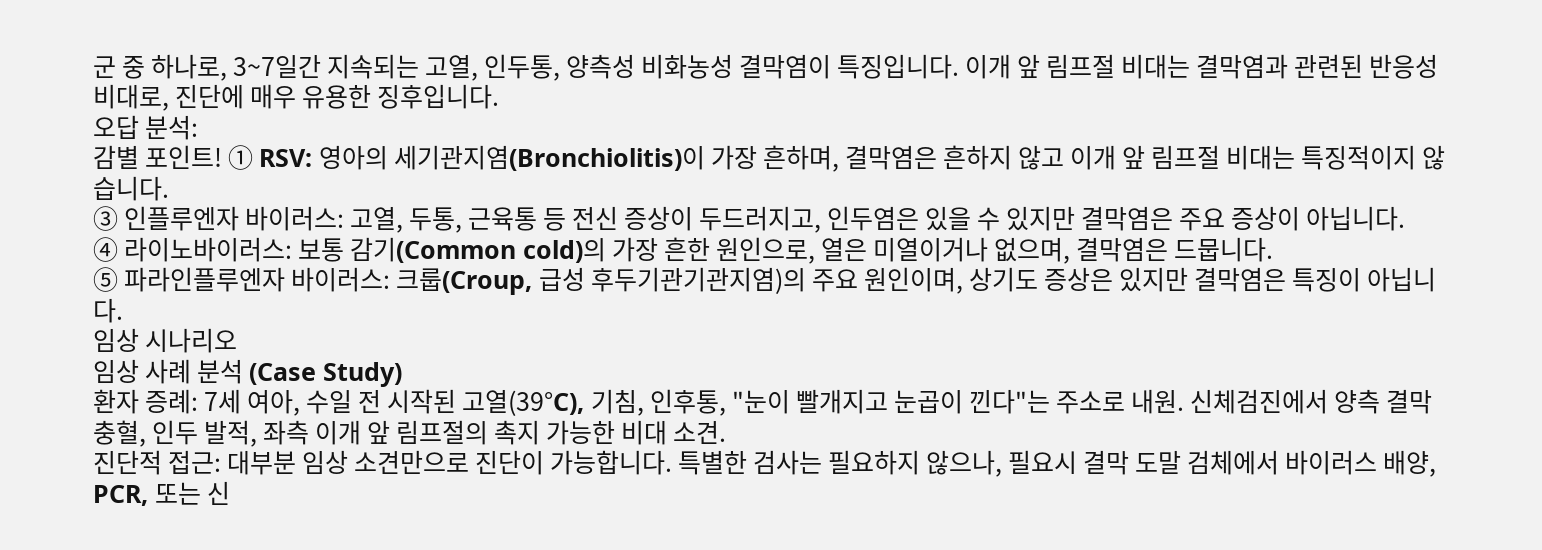군 중 하나로, 3~7일간 지속되는 고열, 인두통, 양측성 비화농성 결막염이 특징입니다. 이개 앞 림프절 비대는 결막염과 관련된 반응성 비대로, 진단에 매우 유용한 징후입니다.
오답 분석:
감별 포인트! ① RSV: 영아의 세기관지염(Bronchiolitis)이 가장 흔하며, 결막염은 흔하지 않고 이개 앞 림프절 비대는 특징적이지 않습니다.
③ 인플루엔자 바이러스: 고열, 두통, 근육통 등 전신 증상이 두드러지고, 인두염은 있을 수 있지만 결막염은 주요 증상이 아닙니다.
④ 라이노바이러스: 보통 감기(Common cold)의 가장 흔한 원인으로, 열은 미열이거나 없으며, 결막염은 드뭅니다.
⑤ 파라인플루엔자 바이러스: 크룹(Croup, 급성 후두기관기관지염)의 주요 원인이며, 상기도 증상은 있지만 결막염은 특징이 아닙니다.
임상 시나리오
임상 사례 분석 (Case Study)
환자 증례: 7세 여아, 수일 전 시작된 고열(39°C), 기침, 인후통, "눈이 빨개지고 눈곱이 낀다"는 주소로 내원. 신체검진에서 양측 결막 충혈, 인두 발적, 좌측 이개 앞 림프절의 촉지 가능한 비대 소견.
진단적 접근: 대부분 임상 소견만으로 진단이 가능합니다. 특별한 검사는 필요하지 않으나, 필요시 결막 도말 검체에서 바이러스 배양, PCR, 또는 신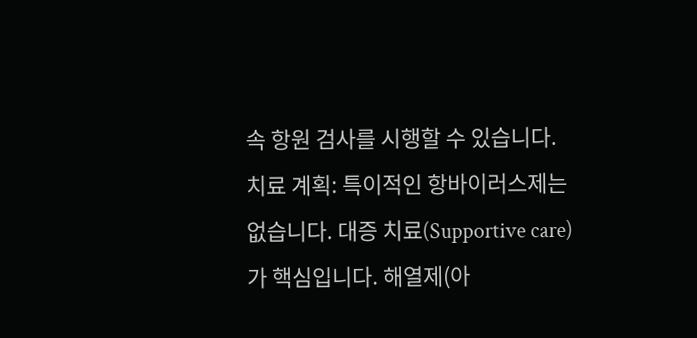속 항원 검사를 시행할 수 있습니다.
치료 계획: 특이적인 항바이러스제는 없습니다. 대증 치료(Supportive care)가 핵심입니다. 해열제(아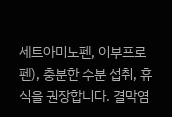세트아미노펜, 이부프로펜), 충분한 수분 섭취, 휴식을 권장합니다. 결막염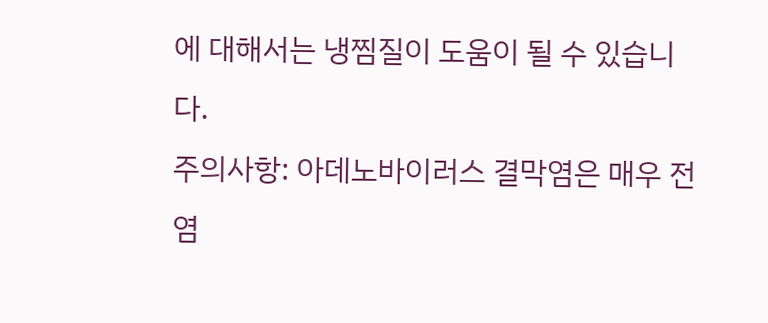에 대해서는 냉찜질이 도움이 될 수 있습니다.
주의사항: 아데노바이러스 결막염은 매우 전염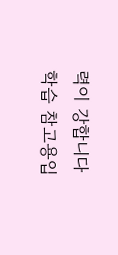력이 강합니다
학습 참고용입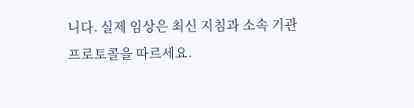니다. 실제 임상은 최신 지침과 소속 기관 프로토콜을 따르세요.